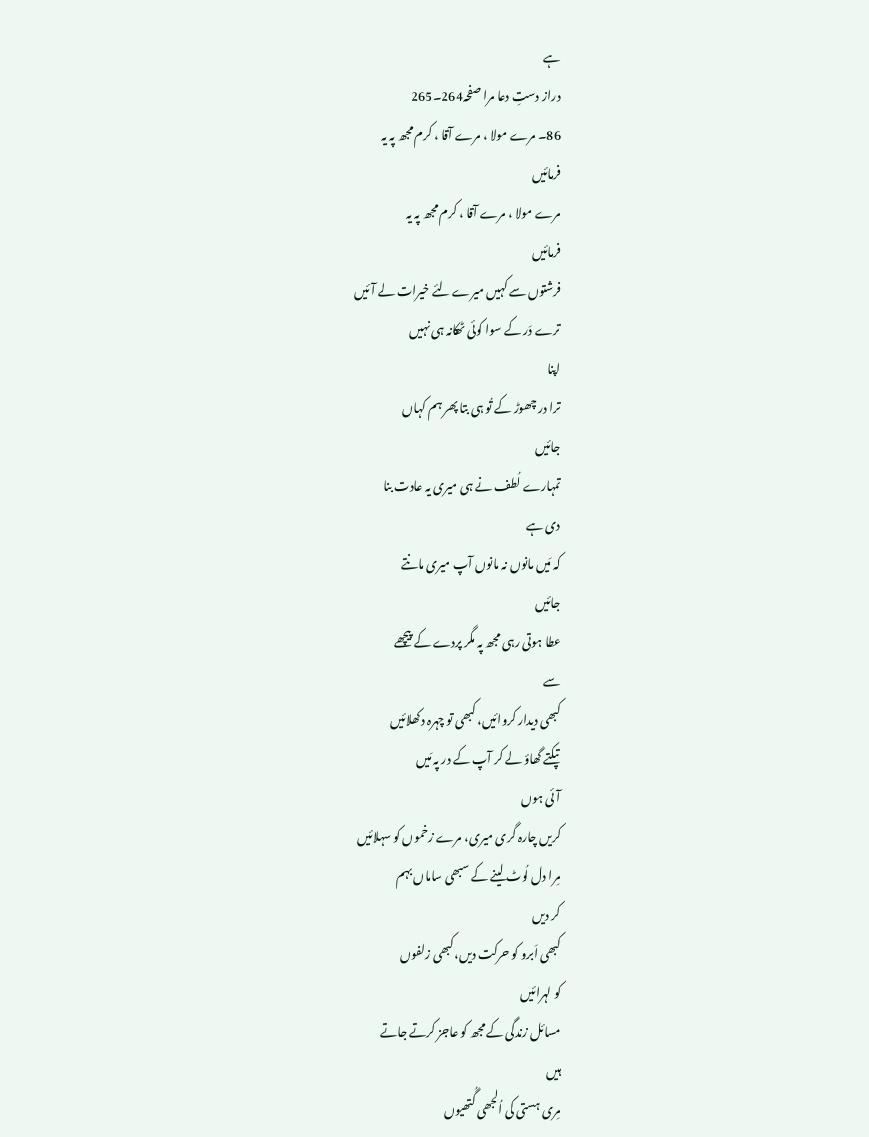ہے
دراز دستِ دعا مرا صفحہ264۔265
86۔ مرے مولا ، مرے آقا ، کرم مجھ پہ یہ
فرمائیں
مرے مولا ، مرے آقا ، کرم مجھ پہ یہ
فرمائیں
فرشتوں سے کہیں میرے لئے خیرات لے آئیں
ترے دَر کے سوا کوئی ٹھکانہ ہی نہیں
اپنا
ترا در چھوڑ کے تُو ہی بتا پھر ہم کہاں
جائیں
تمہارے لُطف نے ہی میری یہ عادت بنا
دی ہے
کہ مَیں مانوں نہ مانوں آپ میری مانتے
جائیں
عطا ہوتی رہی مجھ پہ مگر پردے کے پیچھے
سے
کبھی دیدار کروائیں، کبھی تو چہرہ دکھلائیں
تپکتے گھاؤ لے کر آپ کے در پہ مَیں
آئی ہوں
کریں چارہ گری میری، مرے زخموں کو سہلائیں
مِرا دل لُوٹ لینے کے سبھی ساماں بہم
کر دیں
کبھی اَبرو کو حرکت دیں، کبھی زلفوں
کو لہرائیں
مسائل زندگی کے مجھ کو عاجز کرتے جاتے
ہیں
مِری ہستی کی اُلجھی گُتھیوں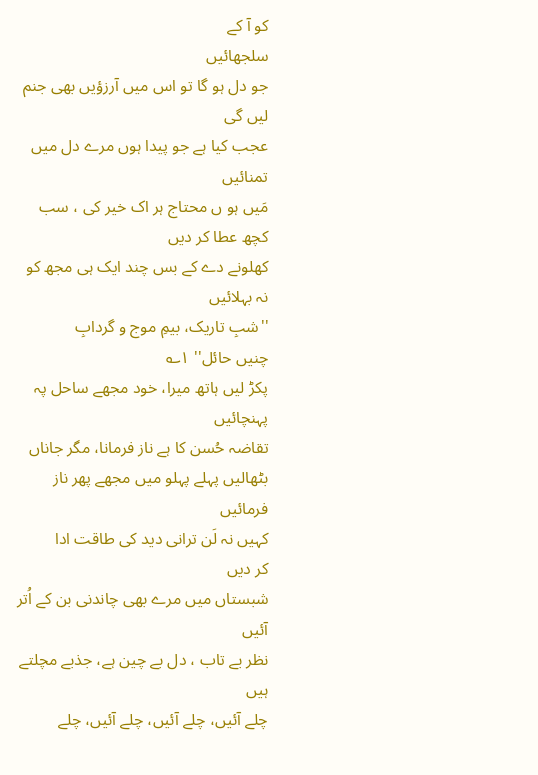کو آ کے
سلجھائیں
جو دل ہو گا تو اس میں آرزؤیں بھی جنم
لیں گی
عجب کیا ہے جو پیدا ہوں مرے دل میں
تمنائیں
مَیں ہو ں محتاج ہر اک خیر کی ، سب
کچھ عطا کر دیں
کھلونے دے کے بس چند ایک ہی مجھ کو
نہ بہلائیں
''شبِ تاریک، بیمِ موج و گردابِ
چنیں حائل'' ١؎
پکڑ لیں ہاتھ میرا، خود مجھے ساحل پہ
پہنچائیں
تقاضہ حُسن کا ہے ناز فرمانا، مگر جاناں
بٹھالیں پہلے پہلو میں مجھے پھر ناز
فرمائیں
کہیں نہ لَن ترانی دید کی طاقت ادا
کر دیں
شبستاں میں مرے بھی چاندنی بن کے اُتر
آئیں
نظر بے تاب ، دل بے چین ہے، جذبے مچلتے
ہیں
چلے آئیں، چلے آئیں، چلے آئیں، چلے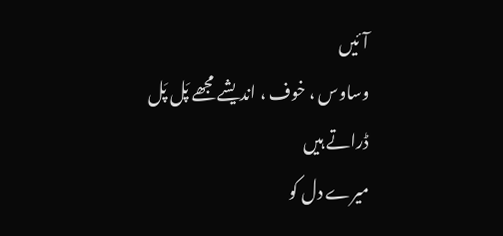آئیں
وساوس ، خوف ، اندیشے مجھے پَل پَل
ڈراتے ہیں
میرے دل کو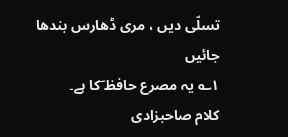تسلّی دیں ، مری ڈھارس بندھا
جائیں
١؎ یہ مصرع حافظ ؔکا ہے۔
کلام صاحبزادی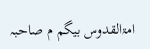امۃالقدوس بیگم م صاحبہ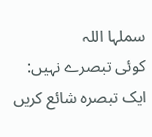سملہا اللہ
کوئی تبصرے نہیں:
ایک تبصرہ شائع کریں